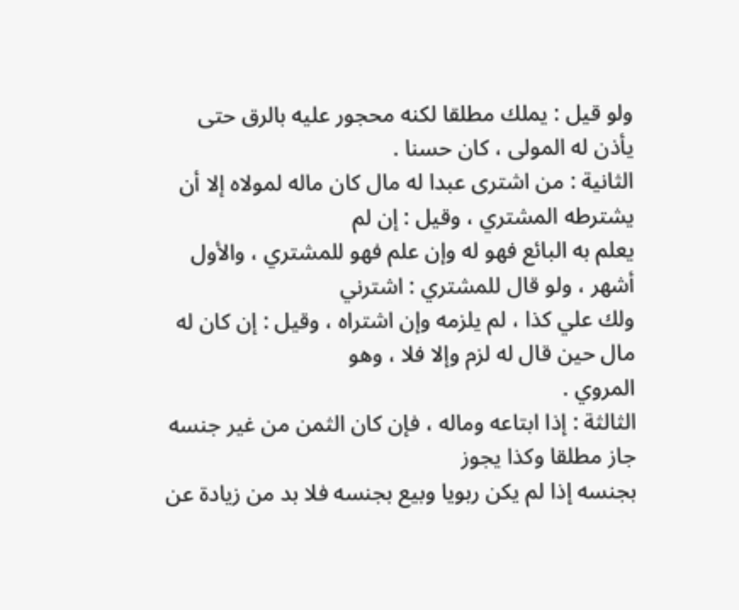ولو قيل : يملك مطلقا لكنه محجور عليه بالرق حتى يأذن له المولى ، كان حسنا .
الثانية : من اشترى عبدا له مال كان ماله لمولاه إلا أن يشترطه المشتري ، وقيل : إن لم
يعلم به البائع فهو له وإن علم فهو للمشتري ، والأول أشهر ، ولو قال للمشتري : اشترني
ولك علي كذا ، لم يلزمه وإن اشتراه ، وقيل : إن كان له مال حين قال له لزم وإلا فلا ، وهو
المروي .
الثالثة : إذا ابتاعه وماله ، فإن كان الثمن من غير جنسه جاز مطلقا وكذا يجوز
بجنسه إذا لم يكن ربويا وبيع بجنسه فلا بد من زيادة عن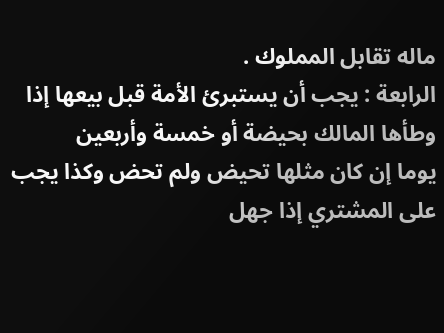ماله تقابل المملوك .
الرابعة : يجب أن يستبرئ الأمة قبل بيعها إذا وطأها المالك بحيضة أو خمسة وأربعين
يوما إن كان مثلها تحيض ولم تحض وكذا يجب على المشتري إذا جهل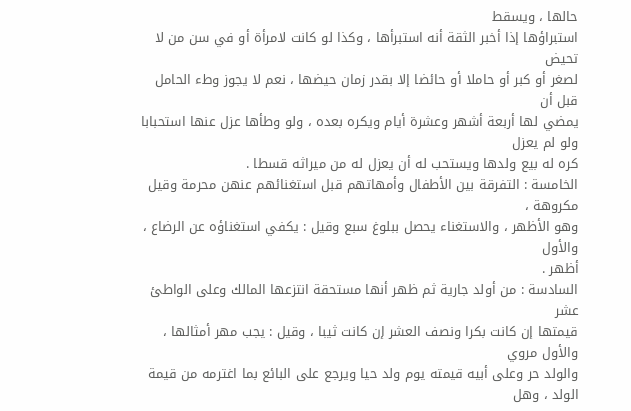حالها ، ويسقط
استبراؤها إذا أخبر الثقة أنه استبرأها ، وكذا لو كانت لامرأة أو في سن من لا تحيض
لصغر أو كبر أو حاملا أو حائضا إلا بقدر زمان حيضها ، نعم لا يجوز وطء الحامل قبل أن
يمضي لها أربعة أشهر وعشرة أيام ويكره بعده ، ولو وطأها عزل عنها استحبابا ولو لم يعزل
كره له بيع ولدها ويستحب له أن يعزل له من ميراثه قسطا .
الخامسة : التفرقة بين الأطفال وأمهاتهم قبل استغنائهم عنهن محرمة وقيل مكروهة ،
وهو الأظهر ، والاستغناء يحصل ببلوغ سبع وقيل : يكفي استغناؤه عن الرضاع ، والأول
أظهر .
السادسة : من أولد جارية ثم ظهر أنها مستحقة انتزعها المالك وعلى الواطئ عشر
قيمتها إن كانت بكرا ونصف العشر إن كانت ثيبا ، وقيل : يجب مهر أمثالها ، والأول مروي
والولد حر وعلى أبيه قيمته يوم ولد حيا ويرجع على البائع بما اغترمه من قيمة الولد ، وهل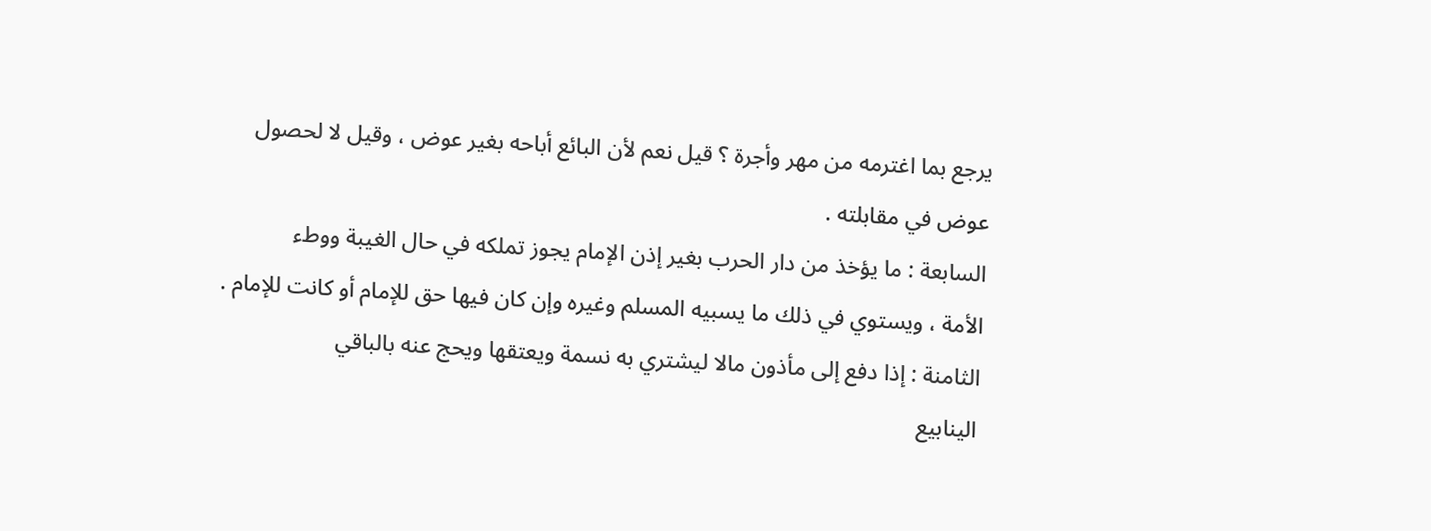يرجع بما اغترمه من مهر وأجرة ؟ قيل نعم لأن البائع أباحه بغير عوض ، وقيل لا لحصول
عوض في مقابلته .
السابعة : ما يؤخذ من دار الحرب بغير إذن الإمام يجوز تملكه في حال الغيبة ووطء
الأمة ، ويستوي في ذلك ما يسبيه المسلم وغيره وإن كان فيها حق للإمام أو كانت للإمام .
الثامنة : إذا دفع إلى مأذون مالا ليشتري به نسمة ويعتقها ويحج عنه بالباقي
الينابيع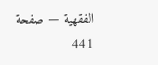الفقهية — صفحة 441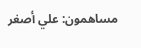مساهمون: علي أصغر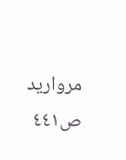مرواريد
ص٤٤١